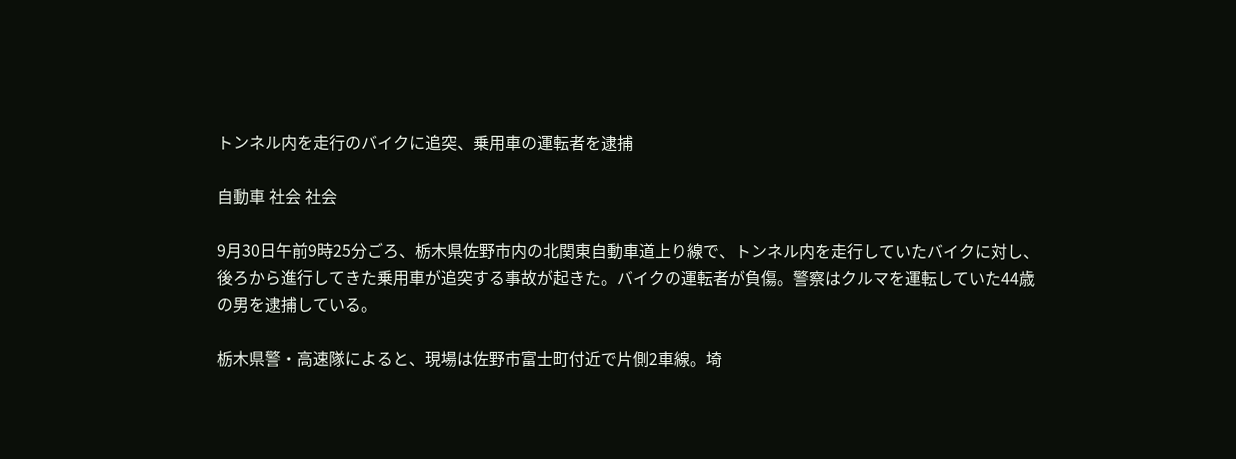トンネル内を走行のバイクに追突、乗用車の運転者を逮捕

自動車 社会 社会

9月30日午前9時25分ごろ、栃木県佐野市内の北関東自動車道上り線で、トンネル内を走行していたバイクに対し、後ろから進行してきた乗用車が追突する事故が起きた。バイクの運転者が負傷。警察はクルマを運転していた44歳の男を逮捕している。

栃木県警・高速隊によると、現場は佐野市富士町付近で片側2車線。埼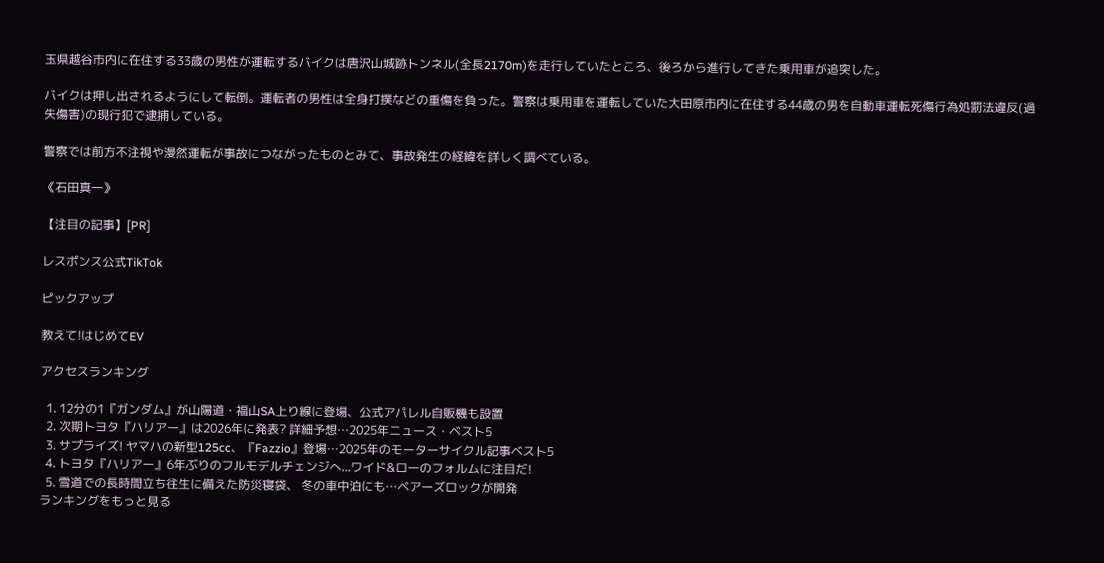玉県越谷市内に在住する33歳の男性が運転するバイクは唐沢山城跡トンネル(全長2170m)を走行していたところ、後ろから進行してきた乗用車が追突した。

バイクは押し出されるようにして転倒。運転者の男性は全身打撲などの重傷を負った。警察は乗用車を運転していた大田原市内に在住する44歳の男を自動車運転死傷行為処罰法違反(過失傷害)の現行犯で逮捕している。

警察では前方不注視や漫然運転が事故につながったものとみて、事故発生の経緯を詳しく調べている。

《石田真一》

【注目の記事】[PR]

レスポンス公式TikTok

ピックアップ

教えて!はじめてEV

アクセスランキング

  1. 12分の1『ガンダム』が山陽道・福山SA上り線に登場、公式アパレル自販機も設置
  2. 次期トヨタ『ハリアー』は2026年に発表? 詳細予想…2025年ニュース・ベスト5
  3. サプライズ! ヤマハの新型125cc、『Fazzio』登場…2025年のモーターサイクル記事ベスト5
  4. トヨタ『ハリアー』6年ぶりのフルモデルチェンジへ...ワイド&ローのフォルムに注目だ!
  5. 雪道での長時間立ち往生に備えた防災寝袋、 冬の車中泊にも…ベアーズロックが開発
ランキングをもっと見る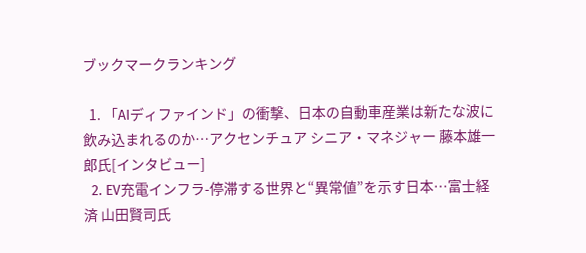ブックマークランキング

  1. 「AIディファインド」の衝撃、日本の自動車産業は新たな波に飲み込まれるのか…アクセンチュア シニア・マネジャー 藤本雄一郎氏[インタビュー]
  2. EV充電インフラ-停滞する世界と“異常値”を示す日本…富士経済 山田賢司氏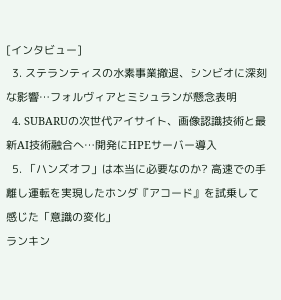[インタビュー]
  3. ステランティスの水素事業撤退、シンビオに深刻な影響…フォルヴィアとミシュランが懸念表明
  4. SUBARUの次世代アイサイト、画像認識技術と最新AI技術融合へ…開発にHPEサーバー導入
  5. 「ハンズオフ」は本当に必要なのか? 高速での手離し運転を実現したホンダ『アコード』を試乗して感じた「意識の変化」
ランキン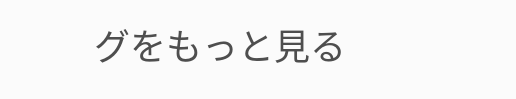グをもっと見る